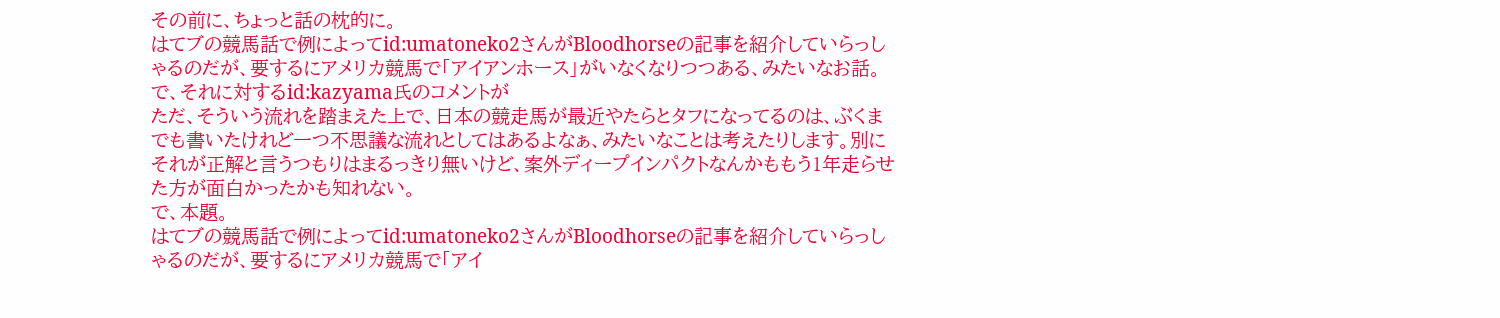その前に、ちょっと話の枕的に。
はてブの競馬話で例によってid:umatoneko2さんがBloodhorseの記事を紹介していらっしゃるのだが、要するにアメリカ競馬で「アイアンホース」がいなくなりつつある、みたいなお話。で、それに対するid:kazyama氏のコメントが
ただ、そういう流れを踏まえた上で、日本の競走馬が最近やたらとタフになってるのは、ぶくまでも書いたけれど一つ不思議な流れとしてはあるよなぁ、みたいなことは考えたりします。別にそれが正解と言うつもりはまるっきり無いけど、案外ディープインパクトなんかももう1年走らせた方が面白かったかも知れない。
で、本題。
はてブの競馬話で例によってid:umatoneko2さんがBloodhorseの記事を紹介していらっしゃるのだが、要するにアメリカ競馬で「アイ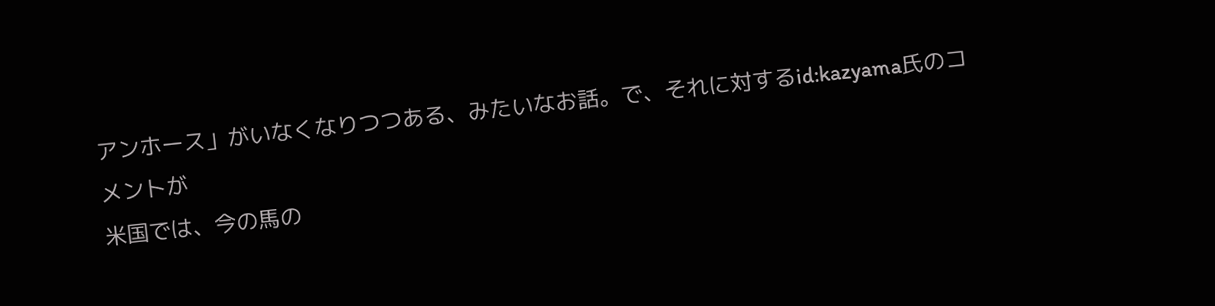アンホース」がいなくなりつつある、みたいなお話。で、それに対するid:kazyama氏のコメントが
米国では、今の馬の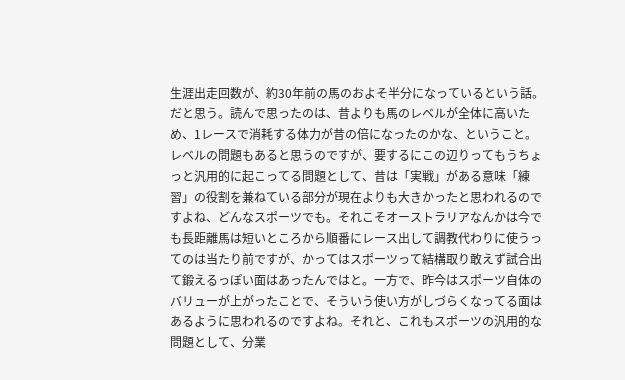生涯出走回数が、約30年前の馬のおよそ半分になっているという話。だと思う。読んで思ったのは、昔よりも馬のレベルが全体に高いため、1レースで消耗する体力が昔の倍になったのかな、ということ。レベルの問題もあると思うのですが、要するにこの辺りってもうちょっと汎用的に起こってる問題として、昔は「実戦」がある意味「練習」の役割を兼ねている部分が現在よりも大きかったと思われるのですよね、どんなスポーツでも。それこそオーストラリアなんかは今でも長距離馬は短いところから順番にレース出して調教代わりに使うってのは当たり前ですが、かってはスポーツって結構取り敢えず試合出て鍛えるっぽい面はあったんではと。一方で、昨今はスポーツ自体のバリューが上がったことで、そういう使い方がしづらくなってる面はあるように思われるのですよね。それと、これもスポーツの汎用的な問題として、分業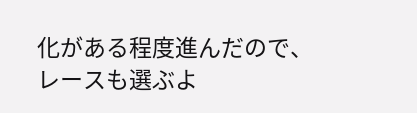化がある程度進んだので、レースも選ぶよ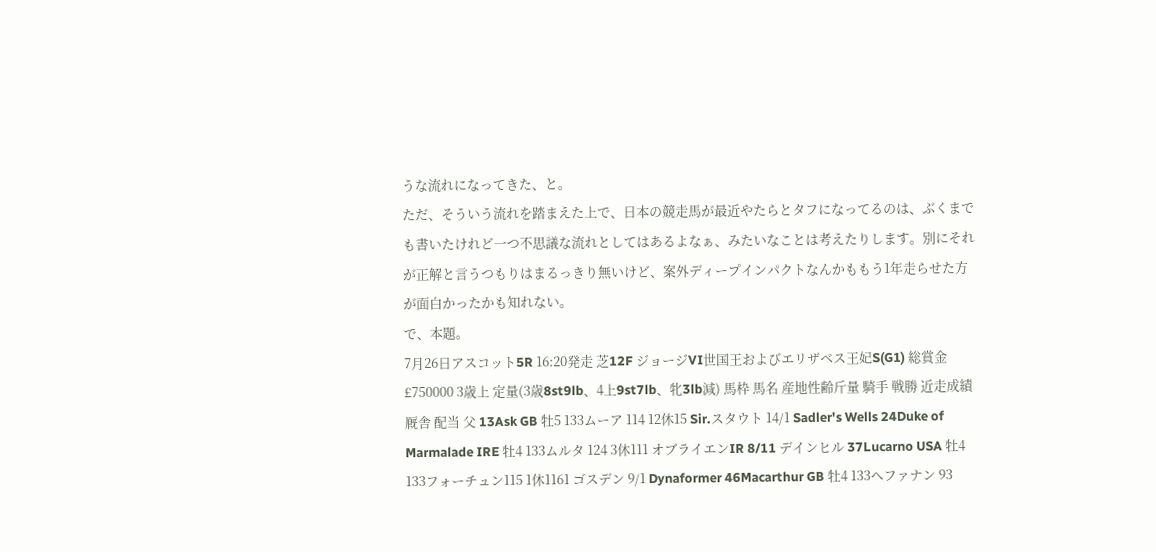うな流れになってきた、と。
ただ、そういう流れを踏まえた上で、日本の競走馬が最近やたらとタフになってるのは、ぶくまでも書いたけれど一つ不思議な流れとしてはあるよなぁ、みたいなことは考えたりします。別にそれが正解と言うつもりはまるっきり無いけど、案外ディープインパクトなんかももう1年走らせた方が面白かったかも知れない。
で、本題。
7月26日アスコット5R 16:20発走 芝12F ジョージVI世国王およびエリザベス王妃S(G1) 総賞金£750000 3歳上 定量(3歳8st9lb、4上9st7lb、牝3lb減) 馬枠 馬名 産地性齢斤量 騎手 戦勝 近走成績 厩舎 配当 父 13Ask GB 牡5 133ムーア 114 12休15 Sir.スタウト 14/1 Sadler's Wells 24Duke of Marmalade IRE 牡4 133ムルタ 124 3休111 オブライエンIR 8/11 デインヒル 37Lucarno USA 牡4 133フォーチュン115 1休1161 ゴスデン 9/1 Dynaformer 46Macarthur GB 牡4 133ヘファナン 93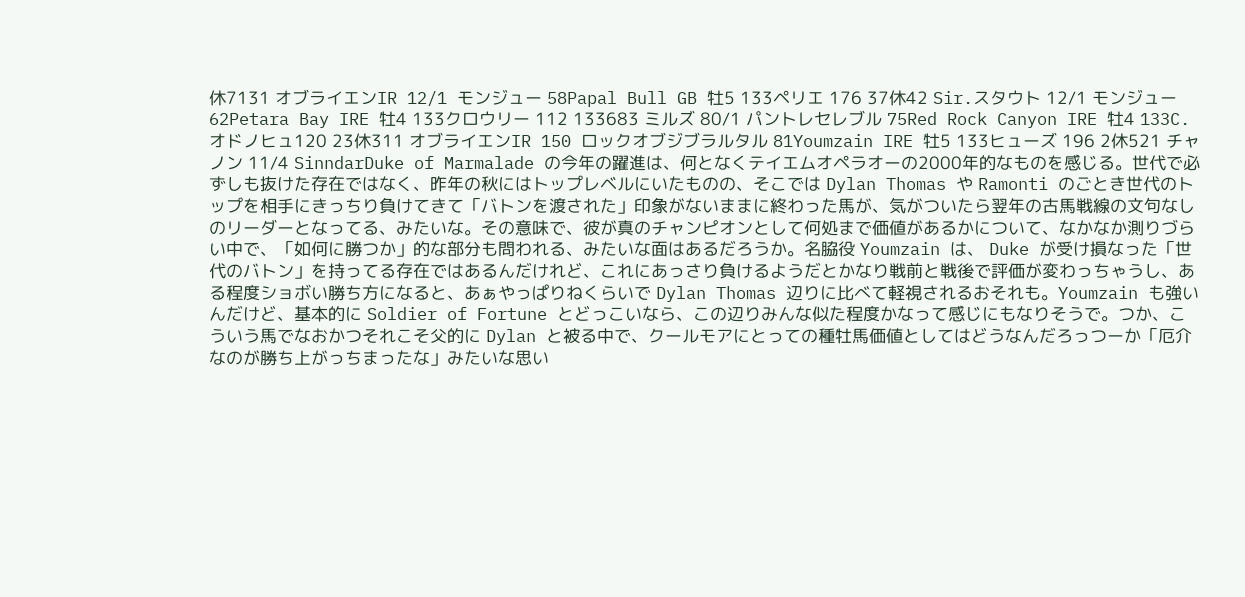休7131 オブライエンIR 12/1 モンジュー 58Papal Bull GB 牡5 133ペリエ 176 37休42 Sir.スタウト 12/1 モンジュー 62Petara Bay IRE 牡4 133クロウリー 112 133683 ミルズ 80/1 パントレセレブル 75Red Rock Canyon IRE 牡4 133C.オドノヒュ120 23休311 オブライエンIR 150 ロックオブジブラルタル 81Youmzain IRE 牡5 133ヒューズ 196 2休521 チャノン 11/4 SinndarDuke of Marmalade の今年の躍進は、何となくテイエムオペラオーの2000年的なものを感じる。世代で必ずしも抜けた存在ではなく、昨年の秋にはトップレベルにいたものの、そこでは Dylan Thomas や Ramonti のごとき世代のトップを相手にきっちり負けてきて「バトンを渡された」印象がないままに終わった馬が、気がついたら翌年の古馬戦線の文句なしのリーダーとなってる、みたいな。その意味で、彼が真のチャンピオンとして何処まで価値があるかについて、なかなか測りづらい中で、「如何に勝つか」的な部分も問われる、みたいな面はあるだろうか。名脇役 Youmzain は、 Duke が受け損なった「世代のバトン」を持ってる存在ではあるんだけれど、これにあっさり負けるようだとかなり戦前と戦後で評価が変わっちゃうし、ある程度ショボい勝ち方になると、あぁやっぱりねくらいで Dylan Thomas 辺りに比べて軽視されるおそれも。Youmzain も強いんだけど、基本的に Soldier of Fortune とどっこいなら、この辺りみんな似た程度かなって感じにもなりそうで。つか、こういう馬でなおかつそれこそ父的に Dylan と被る中で、クールモアにとっての種牡馬価値としてはどうなんだろっつーか「厄介なのが勝ち上がっちまったな」みたいな思い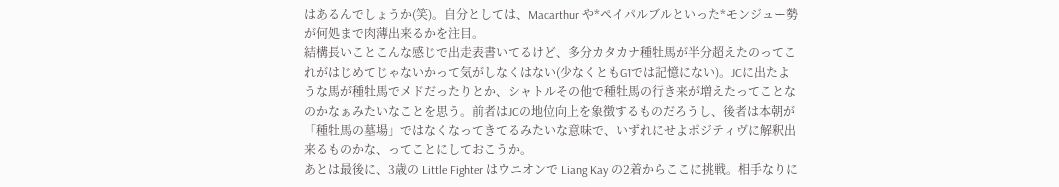はあるんでしょうか(笑)。自分としては、Macarthur や*ペイパルブルといった*モンジュー勢が何処まで肉薄出来るかを注目。
結構長いことこんな感じで出走表書いてるけど、多分カタカナ種牡馬が半分超えたのってこれがはじめてじゃないかって気がしなくはない(少なくともG1では記憶にない)。JCに出たような馬が種牡馬でメドだったりとか、シャトルその他で種牡馬の行き来が増えたってことなのかなぁみたいなことを思う。前者はJCの地位向上を象徴するものだろうし、後者は本朝が「種牡馬の墓場」ではなくなってきてるみたいな意味で、いずれにせよポジティヴに解釈出来るものかな、ってことにしておこうか。
あとは最後に、3歳の Little Fighter はウニオンで Liang Kay の2着からここに挑戦。相手なりに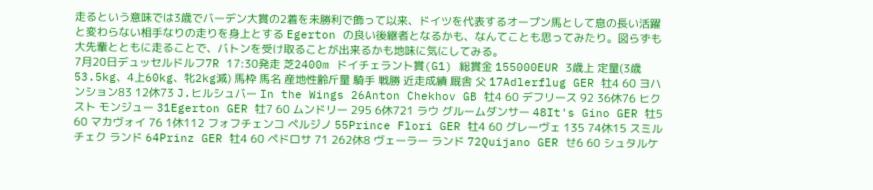走るという意味では3歳でバーデン大賞の2着を未勝利で飾って以来、ドイツを代表するオープン馬として息の長い活躍と変わらない相手なりの走りを身上とする Egerton の良い後継者となるかも、なんてことも思ってみたり。図らずも大先輩とともに走ることで、バトンを受け取ることが出来るかも地味に気にしてみる。
7月20日デュッセルドルフ7R 17:30発走 芝2400m ドイチェラント賞(G1) 総賞金 155000EUR 3歳上 定量(3歳53.5kg、4上60kg、牝2kg減) 馬枠 馬名 産地性齢斤量 騎手 戦勝 近走成績 厩舎 父 17Adlerflug GER 牡4 60 ヨハンション83 12休73 J.ヒルシュバー In the Wings 26Anton Chekhov GB 牡4 60 デフリース 92 36休76 ヒクスト モンジュー 31Egerton GER 牡7 60 ムンドリー 295 6休721 ラウ グルームダンサー 48It's Gino GER 牡5 60 マカヴォイ 76 1休112 フォフチェンコ ペルジノ 55Prince Flori GER 牡4 60 グレーヴェ 135 74休15 スミルチェク ランド 64Prinz GER 牡4 60 ペドロサ 71 262休8 ヴェーラー ランド 72Quijano GER せ6 60 シュタルケ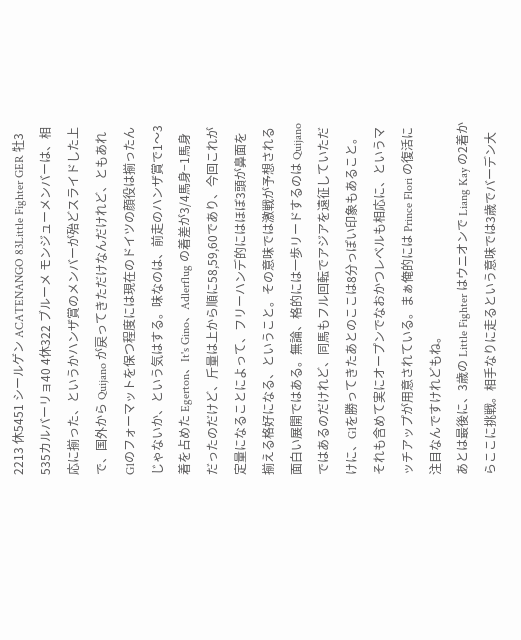2213 休5451 シールゲン ACATENANGO 83Little Fighter GER 牡3 535カルバーリョ40 4休322 ブルーメ モンジューメンバーは、相応に揃った、というかハンザ賞のメンバーが殆どスライドした上で、国外から Quijano が戻ってきただけなんだけれど、ともあれG1のフォーマットを保つ程度には現在のドイツの顔役は揃ったんじゃないか、という気はする。味なのは、前走のハンザ賞で1〜3着を占めた Egerton、It's Gino、Adlerflug の着差が3/4馬身−1馬身だったのだけど、斤量は上から順に58,59,60であり、今回これが定量になることによって、フリーハンデ的にはほぼ3頭が鼻面を揃える格好になる、ということ。その意味では激戦が予想される面白い展開ではある。無論、格的には一歩リードするのは Quijano ではあるのだけれど、同馬もフル回転でアジアを遠征していただけに、G1を勝ってきたあとのここは8分っぽい印象もあること。それも含めて実にオープンでなおかつレベルも相応に、というマッチアップが用意されている。まぁ俺的には Prince Flori の復活に注目なんですけれどもね。
あとは最後に、3歳の Little Fighter はウニオンで Liang Kay の2着からここに挑戦。相手なりに走るという意味では3歳でバーデン大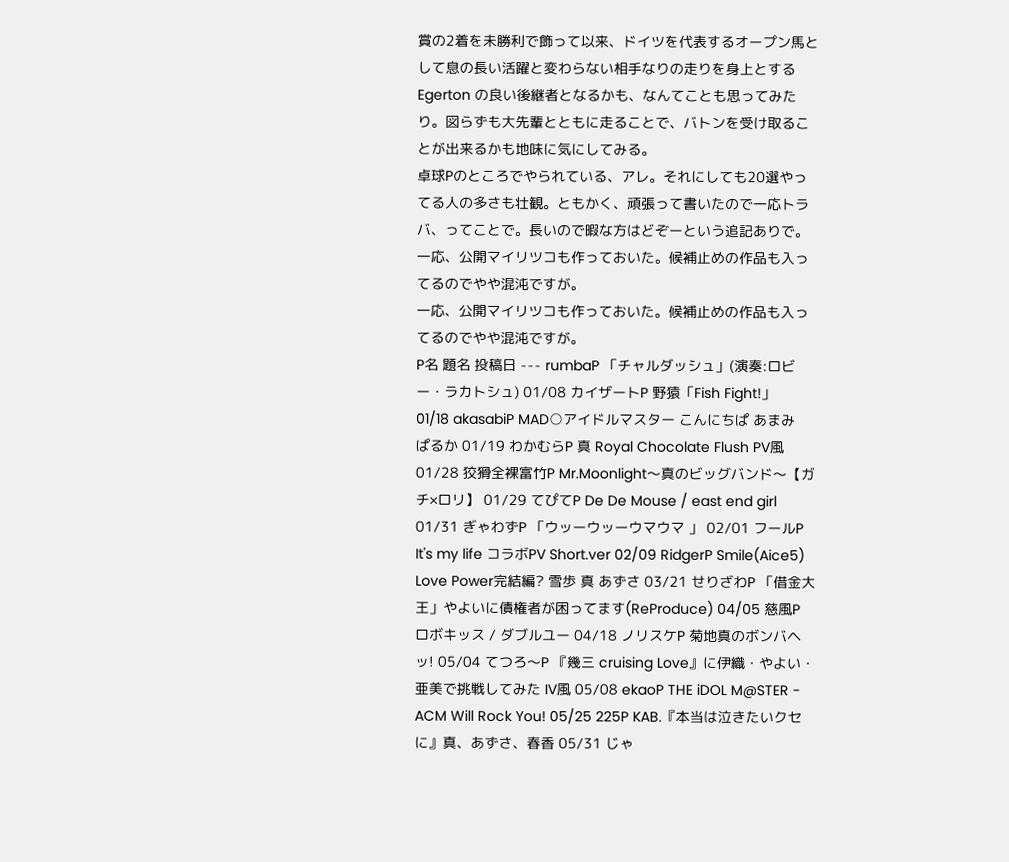賞の2着を未勝利で飾って以来、ドイツを代表するオープン馬として息の長い活躍と変わらない相手なりの走りを身上とする Egerton の良い後継者となるかも、なんてことも思ってみたり。図らずも大先輩とともに走ることで、バトンを受け取ることが出来るかも地味に気にしてみる。
卓球Pのところでやられている、アレ。それにしても20選やってる人の多さも壮観。ともかく、頑張って書いたので一応トラバ、ってことで。長いので暇な方はどぞーという追記ありで。
一応、公開マイリツコも作っておいた。候補止めの作品も入ってるのでやや混沌ですが。
一応、公開マイリツコも作っておいた。候補止めの作品も入ってるのでやや混沌ですが。
P名 題名 投稿日 --- rumbaP 「チャルダッシュ」(演奏:ロビー・ラカトシュ) 01/08 カイザートP 野猿「Fish Fight!」 01/18 akasabiP MAD○アイドルマスター こんにちぱ あまみぱるか 01/19 わかむらP 真 Royal Chocolate Flush PV風 01/28 狡猾全裸富竹P Mr.Moonlight〜真のビッグバンド〜【ガチ×ロリ】 01/29 てぴてP De De Mouse / east end girl 01/31 ぎゃわずP 「ウッーウッーウマウマ 」 02/01 フールP It's my life コラボPV Short.ver 02/09 RidgerP Smile(Aice5) Love Power完結編? 雪歩 真 あずさ 03/21 せりざわP 「借金大王」やよいに債権者が困ってます(ReProduce) 04/05 慈風P ロボキッス / ダブルユー 04/18 ノリスケP 菊地真のボンバヘッ! 05/04 てつろ〜P 『幾三 cruising Love』に伊織・やよい・亜美で挑戦してみた IV風 05/08 ekaoP THE iDOL M@STER - ACM Will Rock You! 05/25 225P KAB.『本当は泣きたいクセに』真、あずさ、春香 05/31 じゃ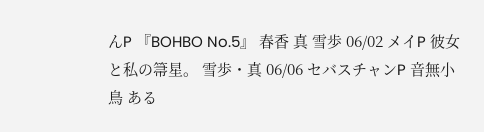んP 『BOHBO No.5』 春香 真 雪歩 06/02 メイP 彼女と私の箒星。 雪歩・真 06/06 セバスチャンP 音無小鳥 ある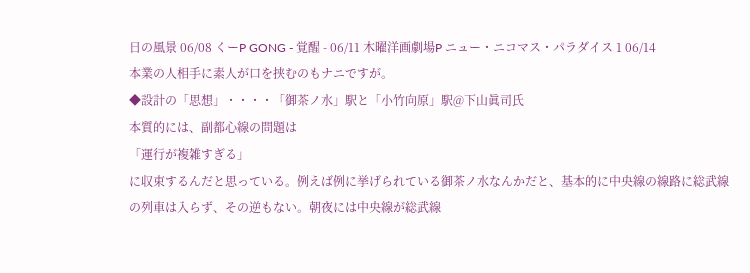日の風景 06/08 くーP GONG - 覚醒 - 06/11 木曜洋画劇場P ニュー・ニコマス・パラダイス 1 06/14
本業の人相手に素人が口を挟むのもナニですが。
◆設計の「思想」・・・・「御茶ノ水」駅と「小竹向原」駅@下山眞司氏
本質的には、副都心線の問題は
「運行が複雑すぎる」
に収束するんだと思っている。例えば例に挙げられている御茶ノ水なんかだと、基本的に中央線の線路に総武線の列車は入らず、その逆もない。朝夜には中央線が総武線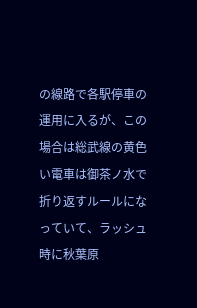の線路で各駅停車の運用に入るが、この場合は総武線の黄色い電車は御茶ノ水で折り返すルールになっていて、ラッシュ時に秋葉原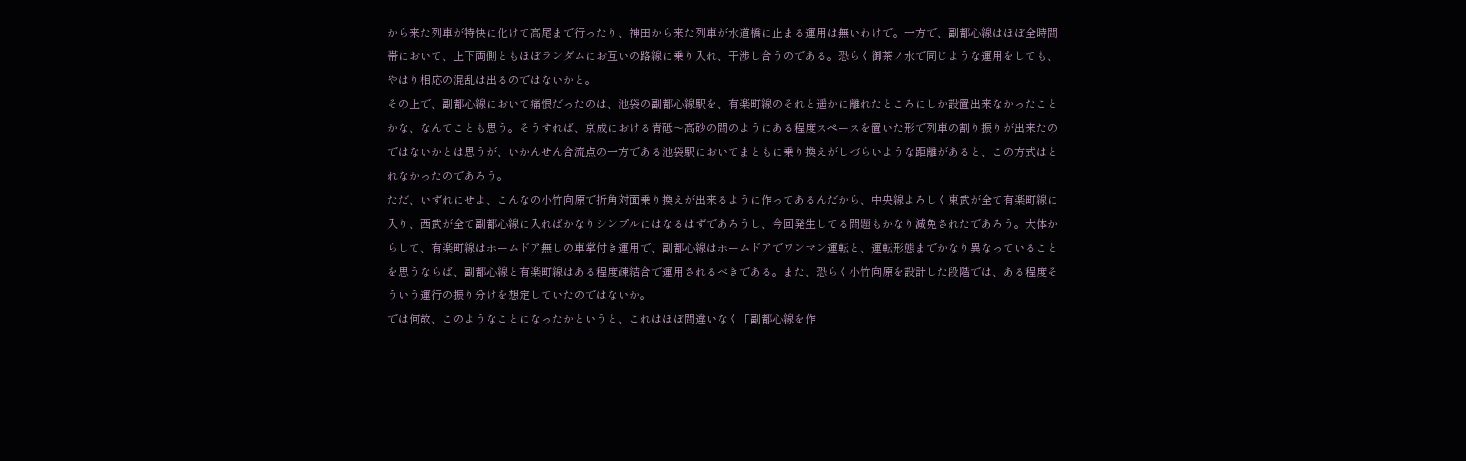から来た列車が特快に化けて高尾まで行ったり、神田から来た列車が水道橋に止まる運用は無いわけで。一方で、副都心線はほぼ全時間帯において、上下両側ともほぼランダムにお互いの路線に乗り入れ、干渉し合うのである。恐らく御茶ノ水で同じような運用をしても、やはり相応の混乱は出るのではないかと。
その上で、副都心線において痛恨だったのは、池袋の副都心線駅を、有楽町線のそれと遥かに離れたところにしか設置出来なかったことかな、なんてことも思う。そうすれば、京成における青砥〜高砂の間のようにある程度スペースを置いた形で列車の割り振りが出来たのではないかとは思うが、いかんせん合流点の一方である池袋駅においてまともに乗り換えがしづらいような距離があると、この方式はとれなかったのであろう。
ただ、いずれにせよ、こんなの小竹向原で折角対面乗り換えが出来るように作ってあるんだから、中央線よろしく東武が全て有楽町線に入り、西武が全て副都心線に入ればかなりシンプルにはなるはずであろうし、今回発生してる問題もかなり減免されたであろう。大体からして、有楽町線はホームドア無しの車掌付き運用で、副都心線はホームドアでワンマン運転と、運転形態までかなり異なっていることを思うならば、副都心線と有楽町線はある程度疎結合で運用されるべきである。また、恐らく小竹向原を設計した段階では、ある程度そういう運行の振り分けを想定していたのではないか。
では何故、このようなことになったかというと、これはほぼ間違いなく「副都心線を作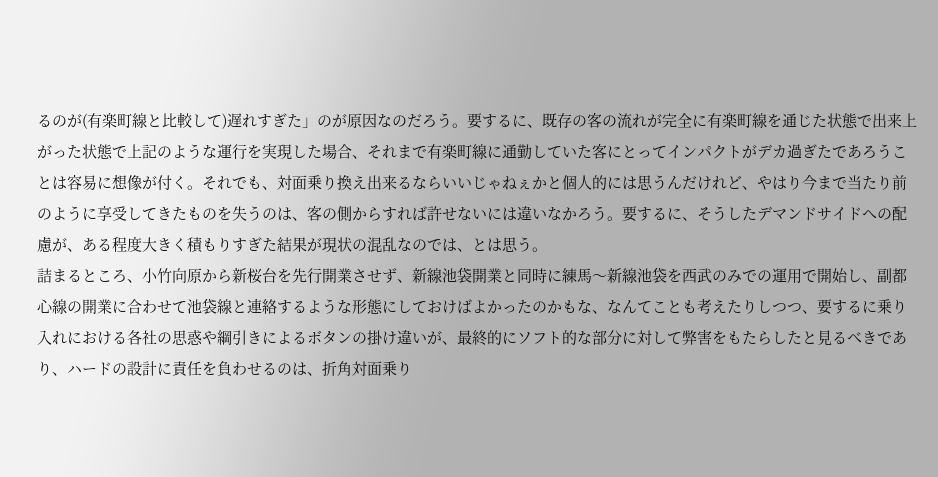るのが(有楽町線と比較して)遅れすぎた」のが原因なのだろう。要するに、既存の客の流れが完全に有楽町線を通じた状態で出来上がった状態で上記のような運行を実現した場合、それまで有楽町線に通勤していた客にとってインパクトがデカ過ぎたであろうことは容易に想像が付く。それでも、対面乗り換え出来るならいいじゃねぇかと個人的には思うんだけれど、やはり今まで当たり前のように享受してきたものを失うのは、客の側からすれば許せないには違いなかろう。要するに、そうしたデマンドサイドへの配慮が、ある程度大きく積もりすぎた結果が現状の混乱なのでは、とは思う。
詰まるところ、小竹向原から新桜台を先行開業させず、新線池袋開業と同時に練馬〜新線池袋を西武のみでの運用で開始し、副都心線の開業に合わせて池袋線と連絡するような形態にしておけばよかったのかもな、なんてことも考えたりしつつ、要するに乗り入れにおける各社の思惑や綱引きによるボタンの掛け違いが、最終的にソフト的な部分に対して弊害をもたらしたと見るべきであり、ハードの設計に責任を負わせるのは、折角対面乗り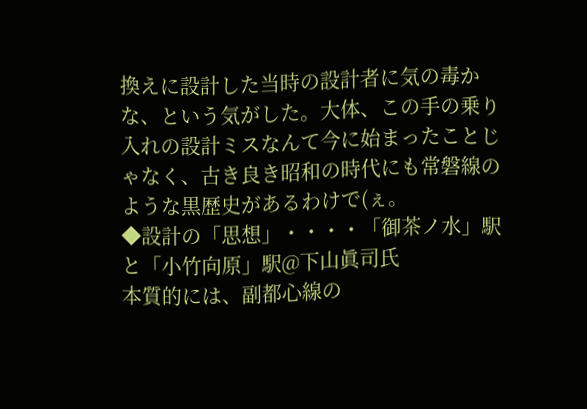換えに設計した当時の設計者に気の毒かな、という気がした。大体、この手の乗り入れの設計ミスなんて今に始まったことじゃなく、古き良き昭和の時代にも常磐線のような黒歴史があるわけで(ぇ。
◆設計の「思想」・・・・「御茶ノ水」駅と「小竹向原」駅@下山眞司氏
本質的には、副都心線の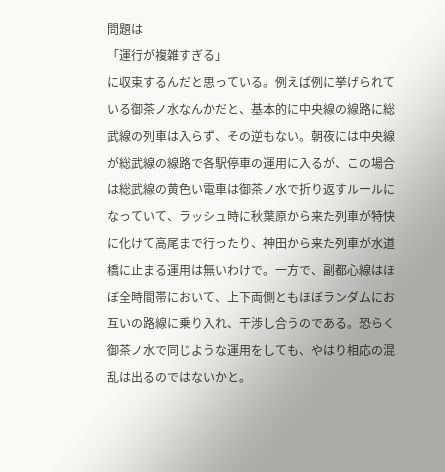問題は
「運行が複雑すぎる」
に収束するんだと思っている。例えば例に挙げられている御茶ノ水なんかだと、基本的に中央線の線路に総武線の列車は入らず、その逆もない。朝夜には中央線が総武線の線路で各駅停車の運用に入るが、この場合は総武線の黄色い電車は御茶ノ水で折り返すルールになっていて、ラッシュ時に秋葉原から来た列車が特快に化けて高尾まで行ったり、神田から来た列車が水道橋に止まる運用は無いわけで。一方で、副都心線はほぼ全時間帯において、上下両側ともほぼランダムにお互いの路線に乗り入れ、干渉し合うのである。恐らく御茶ノ水で同じような運用をしても、やはり相応の混乱は出るのではないかと。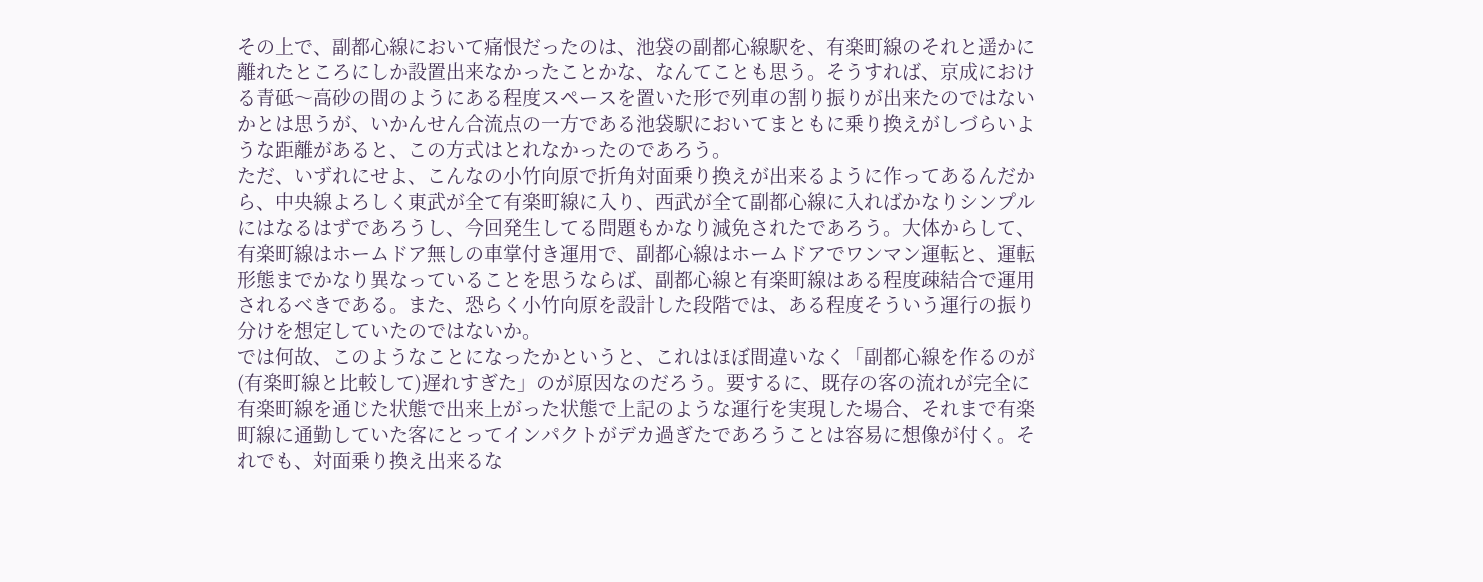その上で、副都心線において痛恨だったのは、池袋の副都心線駅を、有楽町線のそれと遥かに離れたところにしか設置出来なかったことかな、なんてことも思う。そうすれば、京成における青砥〜高砂の間のようにある程度スペースを置いた形で列車の割り振りが出来たのではないかとは思うが、いかんせん合流点の一方である池袋駅においてまともに乗り換えがしづらいような距離があると、この方式はとれなかったのであろう。
ただ、いずれにせよ、こんなの小竹向原で折角対面乗り換えが出来るように作ってあるんだから、中央線よろしく東武が全て有楽町線に入り、西武が全て副都心線に入ればかなりシンプルにはなるはずであろうし、今回発生してる問題もかなり減免されたであろう。大体からして、有楽町線はホームドア無しの車掌付き運用で、副都心線はホームドアでワンマン運転と、運転形態までかなり異なっていることを思うならば、副都心線と有楽町線はある程度疎結合で運用されるべきである。また、恐らく小竹向原を設計した段階では、ある程度そういう運行の振り分けを想定していたのではないか。
では何故、このようなことになったかというと、これはほぼ間違いなく「副都心線を作るのが(有楽町線と比較して)遅れすぎた」のが原因なのだろう。要するに、既存の客の流れが完全に有楽町線を通じた状態で出来上がった状態で上記のような運行を実現した場合、それまで有楽町線に通勤していた客にとってインパクトがデカ過ぎたであろうことは容易に想像が付く。それでも、対面乗り換え出来るな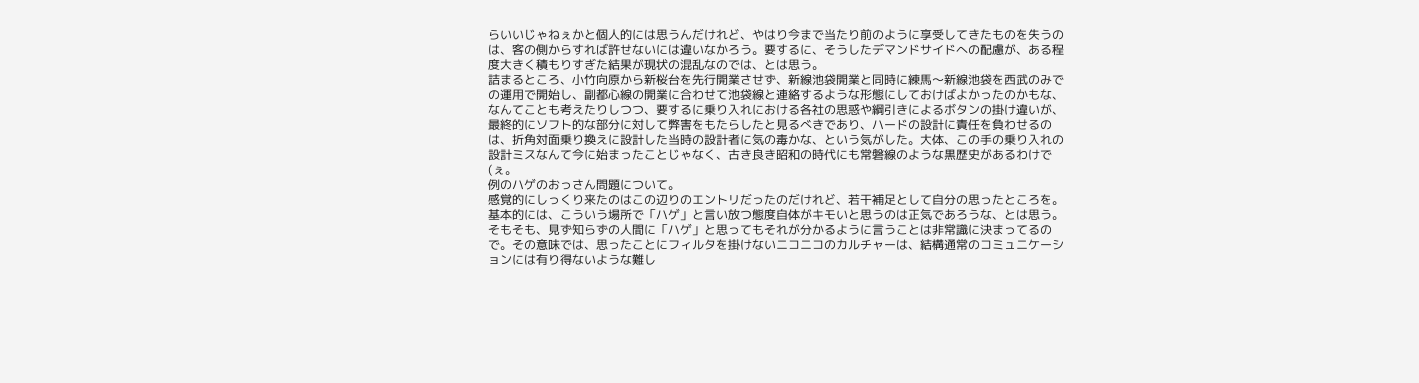らいいじゃねぇかと個人的には思うんだけれど、やはり今まで当たり前のように享受してきたものを失うのは、客の側からすれば許せないには違いなかろう。要するに、そうしたデマンドサイドへの配慮が、ある程度大きく積もりすぎた結果が現状の混乱なのでは、とは思う。
詰まるところ、小竹向原から新桜台を先行開業させず、新線池袋開業と同時に練馬〜新線池袋を西武のみでの運用で開始し、副都心線の開業に合わせて池袋線と連絡するような形態にしておけばよかったのかもな、なんてことも考えたりしつつ、要するに乗り入れにおける各社の思惑や綱引きによるボタンの掛け違いが、最終的にソフト的な部分に対して弊害をもたらしたと見るべきであり、ハードの設計に責任を負わせるのは、折角対面乗り換えに設計した当時の設計者に気の毒かな、という気がした。大体、この手の乗り入れの設計ミスなんて今に始まったことじゃなく、古き良き昭和の時代にも常磐線のような黒歴史があるわけで(ぇ。
例のハゲのおっさん問題について。
感覚的にしっくり来たのはこの辺りのエントリだったのだけれど、若干補足として自分の思ったところを。
基本的には、こういう場所で「ハゲ」と言い放つ態度自体がキモいと思うのは正気であろうな、とは思う。そもそも、見ず知らずの人間に「ハゲ」と思ってもそれが分かるように言うことは非常識に決まってるので。その意味では、思ったことにフィルタを掛けないニコニコのカルチャーは、結構通常のコミュニケーションには有り得ないような難し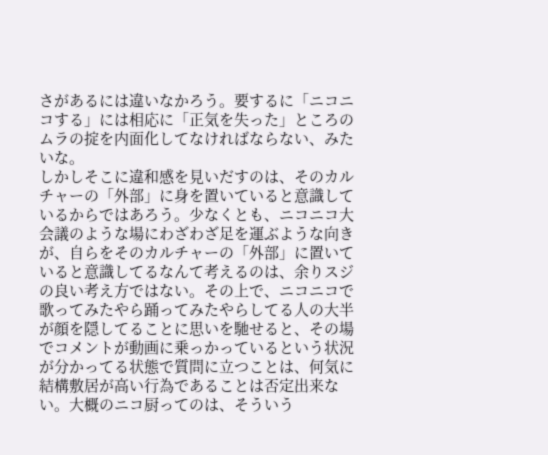さがあるには違いなかろう。要するに「ニコニコする」には相応に「正気を失った」ところのムラの掟を内面化してなければならない、みたいな。
しかしそこに違和感を見いだすのは、そのカルチャーの「外部」に身を置いていると意識しているからではあろう。少なくとも、ニコニコ大会議のような場にわざわざ足を運ぶような向きが、自らをそのカルチャーの「外部」に置いていると意識してるなんて考えるのは、余りスジの良い考え方ではない。その上で、ニコニコで歌ってみたやら踊ってみたやらしてる人の大半が顔を隠してることに思いを馳せると、その場でコメントが動画に乗っかっているという状況が分かってる状態で質問に立つことは、何気に結構敷居が高い行為であることは否定出来ない。大概のニコ厨ってのは、そういう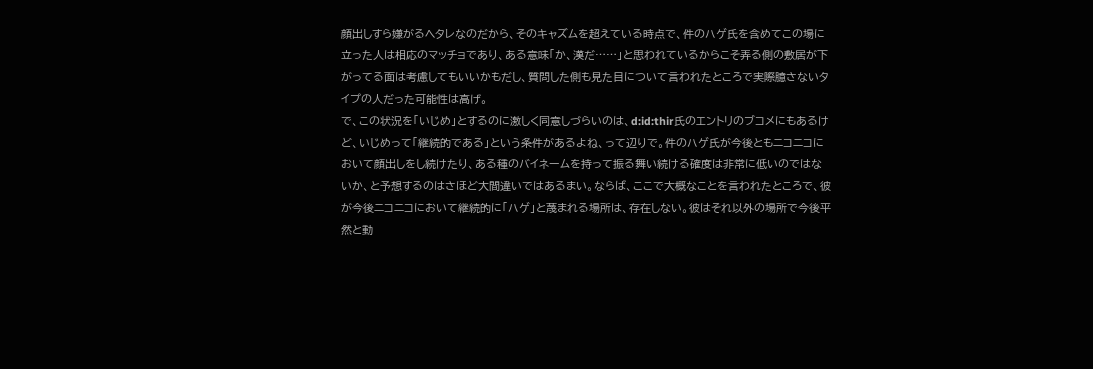顔出しすら嫌がるヘタレなのだから、そのキャズムを超えている時点で、件のハゲ氏を含めてこの場に立った人は相応のマッチョであり、ある意味「か、漢だ……」と思われているからこそ弄る側の敷居が下がってる面は考慮してもいいかもだし、質問した側も見た目について言われたところで実際臆さないタイプの人だった可能性は高げ。
で、この状況を「いじめ」とするのに激しく同意しづらいのは、d:id:thir氏のエントリのブコメにもあるけど、いじめって「継続的である」という条件があるよね、って辺りで。件のハゲ氏が今後ともニコニコにおいて顔出しをし続けたり、ある種のバイネームを持って振る舞い続ける確度は非常に低いのではないか、と予想するのはさほど大間違いではあるまい。ならば、ここで大概なことを言われたところで、彼が今後ニコニコにおいて継続的に「ハゲ」と蔑まれる場所は、存在しない。彼はそれ以外の場所で今後平然と動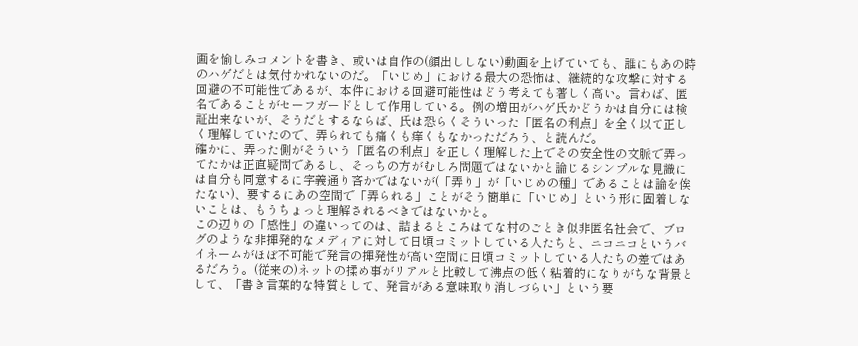画を愉しみコメントを書き、或いは自作の(顔出ししない)動画を上げていても、誰にもあの時のハゲだとは気付かれないのだ。「いじめ」における最大の恐怖は、継続的な攻撃に対する回避の不可能性であるが、本件における回避可能性はどう考えても著しく高い。言わば、匿名であることがセーフガードとして作用している。例の増田がハゲ氏かどうかは自分には検証出来ないが、そうだとするならば、氏は恐らくそういった「匿名の利点」を全く以て正しく理解していたので、弄られても痛くも痒くもなかっただろう、と読んだ。
確かに、弄った側がそういう「匿名の利点」を正しく理解した上でその安全性の文脈で弄ってたかは正直疑問であるし、そっちの方がむしろ問題ではないかと論じるシンプルな見識には自分も同意するに字義通り吝かではないが(「弄り」が「いじめの種」であることは論を俟たない)、要するにあの空間で「弄られる」ことがそう簡単に「いじめ」という形に固着しないことは、もうちょっと理解されるべきではないかと。
この辺りの「感性」の違いってのは、詰まるところはてな村のごとき似非匿名社会で、ブログのような非揮発的なメディアに対して日頃コミットしている人たちと、ニコニコというバイネームがほぼ不可能で発言の揮発性が高い空間に日頃コミットしている人たちの差ではあるだろう。(従来の)ネットの揉め事がリアルと比較して沸点の低く粘着的になりがちな背景として、「書き言葉的な特質として、発言がある意味取り消しづらい」という要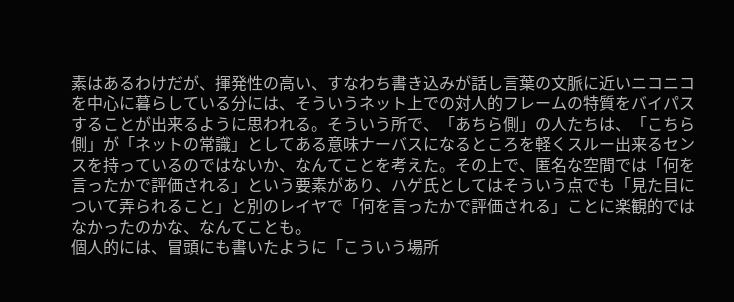素はあるわけだが、揮発性の高い、すなわち書き込みが話し言葉の文脈に近いニコニコを中心に暮らしている分には、そういうネット上での対人的フレームの特質をバイパスすることが出来るように思われる。そういう所で、「あちら側」の人たちは、「こちら側」が「ネットの常識」としてある意味ナーバスになるところを軽くスルー出来るセンスを持っているのではないか、なんてことを考えた。その上で、匿名な空間では「何を言ったかで評価される」という要素があり、ハゲ氏としてはそういう点でも「見た目について弄られること」と別のレイヤで「何を言ったかで評価される」ことに楽観的ではなかったのかな、なんてことも。
個人的には、冒頭にも書いたように「こういう場所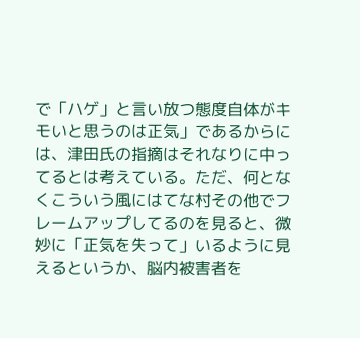で「ハゲ」と言い放つ態度自体がキモいと思うのは正気」であるからには、津田氏の指摘はそれなりに中ってるとは考えている。ただ、何となくこういう風にはてな村その他でフレームアップしてるのを見ると、微妙に「正気を失って」いるように見えるというか、脳内被害者を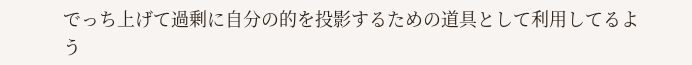でっち上げて過剰に自分の的を投影するための道具として利用してるよう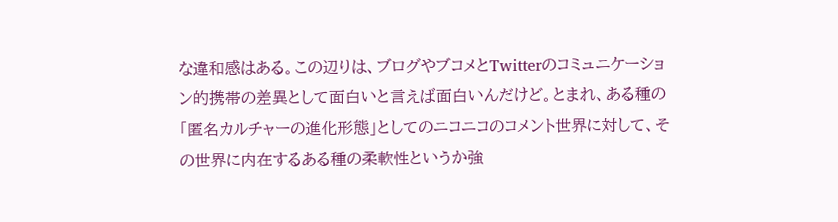な違和感はある。この辺りは、ブログやブコメとTwitterのコミュニケーション的携帯の差異として面白いと言えば面白いんだけど。とまれ、ある種の「匿名カルチャーの進化形態」としてのニコニコのコメント世界に対して、その世界に内在するある種の柔軟性というか強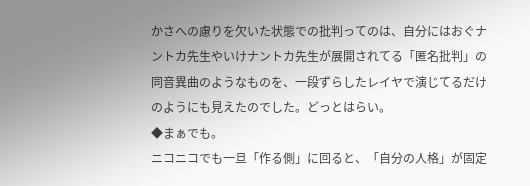かさへの慮りを欠いた状態での批判ってのは、自分にはおぐナントカ先生やいけナントカ先生が展開されてる「匿名批判」の同音異曲のようなものを、一段ずらしたレイヤで演じてるだけのようにも見えたのでした。どっとはらい。
◆まぁでも。
ニコニコでも一旦「作る側」に回ると、「自分の人格」が固定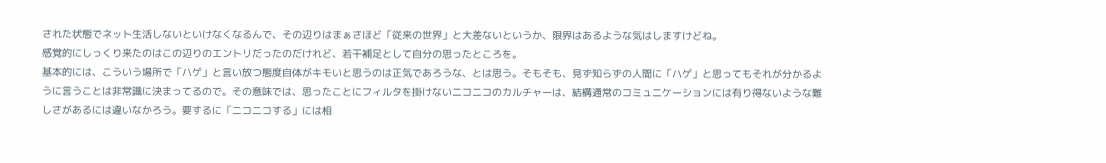された状態でネット生活しないといけなくなるんで、その辺りはまぁさほど「従来の世界」と大差ないというか、限界はあるような気はしますけどね。
感覚的にしっくり来たのはこの辺りのエントリだったのだけれど、若干補足として自分の思ったところを。
基本的には、こういう場所で「ハゲ」と言い放つ態度自体がキモいと思うのは正気であろうな、とは思う。そもそも、見ず知らずの人間に「ハゲ」と思ってもそれが分かるように言うことは非常識に決まってるので。その意味では、思ったことにフィルタを掛けないニコニコのカルチャーは、結構通常のコミュニケーションには有り得ないような難しさがあるには違いなかろう。要するに「ニコニコする」には相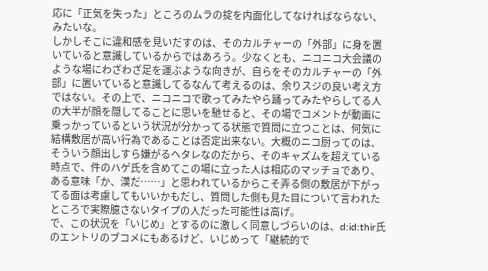応に「正気を失った」ところのムラの掟を内面化してなければならない、みたいな。
しかしそこに違和感を見いだすのは、そのカルチャーの「外部」に身を置いていると意識しているからではあろう。少なくとも、ニコニコ大会議のような場にわざわざ足を運ぶような向きが、自らをそのカルチャーの「外部」に置いていると意識してるなんて考えるのは、余りスジの良い考え方ではない。その上で、ニコニコで歌ってみたやら踊ってみたやらしてる人の大半が顔を隠してることに思いを馳せると、その場でコメントが動画に乗っかっているという状況が分かってる状態で質問に立つことは、何気に結構敷居が高い行為であることは否定出来ない。大概のニコ厨ってのは、そういう顔出しすら嫌がるヘタレなのだから、そのキャズムを超えている時点で、件のハゲ氏を含めてこの場に立った人は相応のマッチョであり、ある意味「か、漢だ……」と思われているからこそ弄る側の敷居が下がってる面は考慮してもいいかもだし、質問した側も見た目について言われたところで実際臆さないタイプの人だった可能性は高げ。
で、この状況を「いじめ」とするのに激しく同意しづらいのは、d:id:thir氏のエントリのブコメにもあるけど、いじめって「継続的で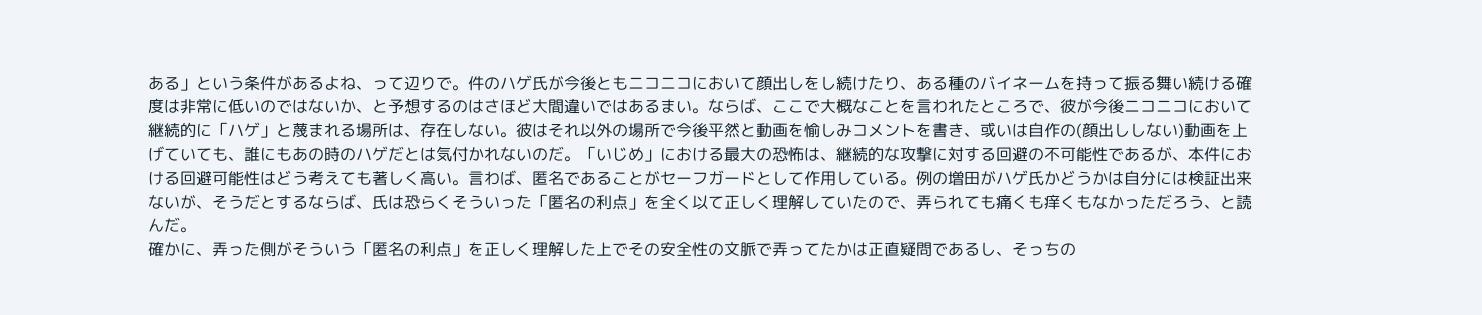ある」という条件があるよね、って辺りで。件のハゲ氏が今後ともニコニコにおいて顔出しをし続けたり、ある種のバイネームを持って振る舞い続ける確度は非常に低いのではないか、と予想するのはさほど大間違いではあるまい。ならば、ここで大概なことを言われたところで、彼が今後ニコニコにおいて継続的に「ハゲ」と蔑まれる場所は、存在しない。彼はそれ以外の場所で今後平然と動画を愉しみコメントを書き、或いは自作の(顔出ししない)動画を上げていても、誰にもあの時のハゲだとは気付かれないのだ。「いじめ」における最大の恐怖は、継続的な攻撃に対する回避の不可能性であるが、本件における回避可能性はどう考えても著しく高い。言わば、匿名であることがセーフガードとして作用している。例の増田がハゲ氏かどうかは自分には検証出来ないが、そうだとするならば、氏は恐らくそういった「匿名の利点」を全く以て正しく理解していたので、弄られても痛くも痒くもなかっただろう、と読んだ。
確かに、弄った側がそういう「匿名の利点」を正しく理解した上でその安全性の文脈で弄ってたかは正直疑問であるし、そっちの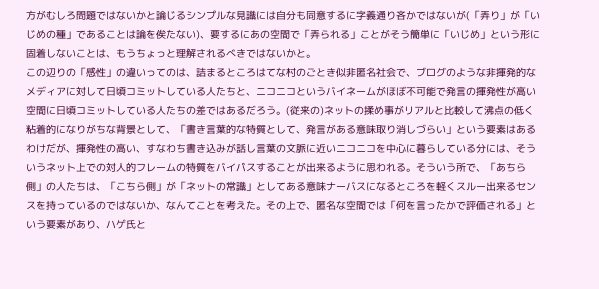方がむしろ問題ではないかと論じるシンプルな見識には自分も同意するに字義通り吝かではないが(「弄り」が「いじめの種」であることは論を俟たない)、要するにあの空間で「弄られる」ことがそう簡単に「いじめ」という形に固着しないことは、もうちょっと理解されるべきではないかと。
この辺りの「感性」の違いってのは、詰まるところはてな村のごとき似非匿名社会で、ブログのような非揮発的なメディアに対して日頃コミットしている人たちと、ニコニコというバイネームがほぼ不可能で発言の揮発性が高い空間に日頃コミットしている人たちの差ではあるだろう。(従来の)ネットの揉め事がリアルと比較して沸点の低く粘着的になりがちな背景として、「書き言葉的な特質として、発言がある意味取り消しづらい」という要素はあるわけだが、揮発性の高い、すなわち書き込みが話し言葉の文脈に近いニコニコを中心に暮らしている分には、そういうネット上での対人的フレームの特質をバイパスすることが出来るように思われる。そういう所で、「あちら側」の人たちは、「こちら側」が「ネットの常識」としてある意味ナーバスになるところを軽くスルー出来るセンスを持っているのではないか、なんてことを考えた。その上で、匿名な空間では「何を言ったかで評価される」という要素があり、ハゲ氏と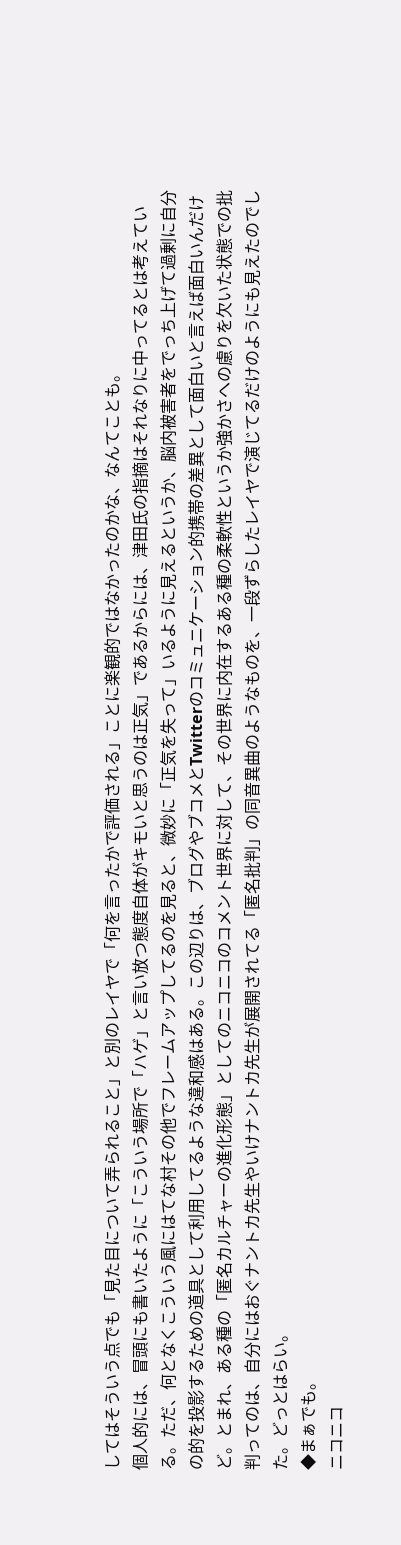してはそういう点でも「見た目について弄られること」と別のレイヤで「何を言ったかで評価される」ことに楽観的ではなかったのかな、なんてことも。
個人的には、冒頭にも書いたように「こういう場所で「ハゲ」と言い放つ態度自体がキモいと思うのは正気」であるからには、津田氏の指摘はそれなりに中ってるとは考えている。ただ、何となくこういう風にはてな村その他でフレームアップしてるのを見ると、微妙に「正気を失って」いるように見えるというか、脳内被害者をでっち上げて過剰に自分の的を投影するための道具として利用してるような違和感はある。この辺りは、ブログやブコメとTwitterのコミュニケーション的携帯の差異として面白いと言えば面白いんだけど。とまれ、ある種の「匿名カルチャーの進化形態」としてのニコニコのコメント世界に対して、その世界に内在するある種の柔軟性というか強かさへの慮りを欠いた状態での批判ってのは、自分にはおぐナントカ先生やいけナントカ先生が展開されてる「匿名批判」の同音異曲のようなものを、一段ずらしたレイヤで演じてるだけのようにも見えたのでした。どっとはらい。
◆まぁでも。
ニコニコ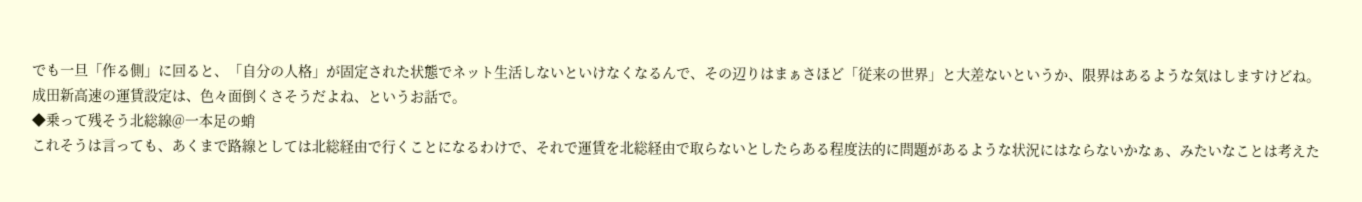でも一旦「作る側」に回ると、「自分の人格」が固定された状態でネット生活しないといけなくなるんで、その辺りはまぁさほど「従来の世界」と大差ないというか、限界はあるような気はしますけどね。
成田新高速の運賃設定は、色々面倒くさそうだよね、というお話で。
◆乗って残そう北総線@一本足の蛸
これそうは言っても、あくまで路線としては北総経由で行くことになるわけで、それで運賃を北総経由で取らないとしたらある程度法的に問題があるような状況にはならないかなぁ、みたいなことは考えた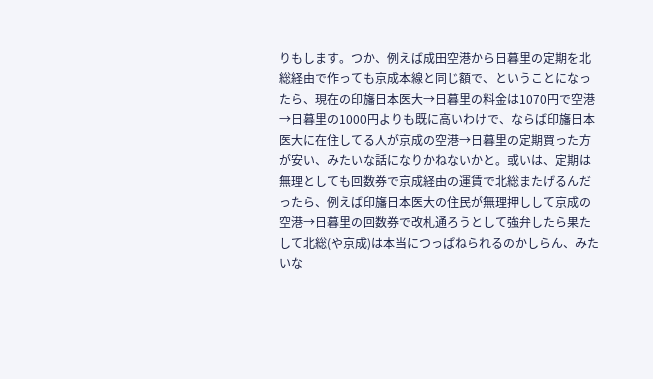りもします。つか、例えば成田空港から日暮里の定期を北総経由で作っても京成本線と同じ額で、ということになったら、現在の印旛日本医大→日暮里の料金は1070円で空港→日暮里の1000円よりも既に高いわけで、ならば印旛日本医大に在住してる人が京成の空港→日暮里の定期買った方が安い、みたいな話になりかねないかと。或いは、定期は無理としても回数券で京成経由の運賃で北総またげるんだったら、例えば印旛日本医大の住民が無理押しして京成の空港→日暮里の回数券で改札通ろうとして強弁したら果たして北総(や京成)は本当につっぱねられるのかしらん、みたいな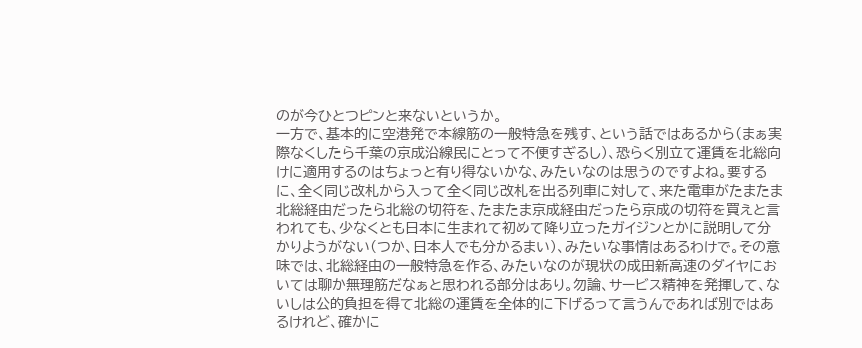のが今ひとつピンと来ないというか。
一方で、基本的に空港発で本線筋の一般特急を残す、という話ではあるから(まぁ実際なくしたら千葉の京成沿線民にとって不便すぎるし)、恐らく別立て運賃を北総向けに適用するのはちょっと有り得ないかな、みたいなのは思うのですよね。要するに、全く同じ改札から入って全く同じ改札を出る列車に対して、来た電車がたまたま北総経由だったら北総の切符を、たまたま京成経由だったら京成の切符を買えと言われても、少なくとも日本に生まれて初めて降り立ったガイジンとかに説明して分かりようがない(つか、日本人でも分かるまい)、みたいな事情はあるわけで。その意味では、北総経由の一般特急を作る、みたいなのが現状の成田新高速のダイヤにおいては聊か無理筋だなぁと思われる部分はあり。勿論、サービス精神を発揮して、ないしは公的負担を得て北総の運賃を全体的に下げるって言うんであれば別ではあるけれど、確かに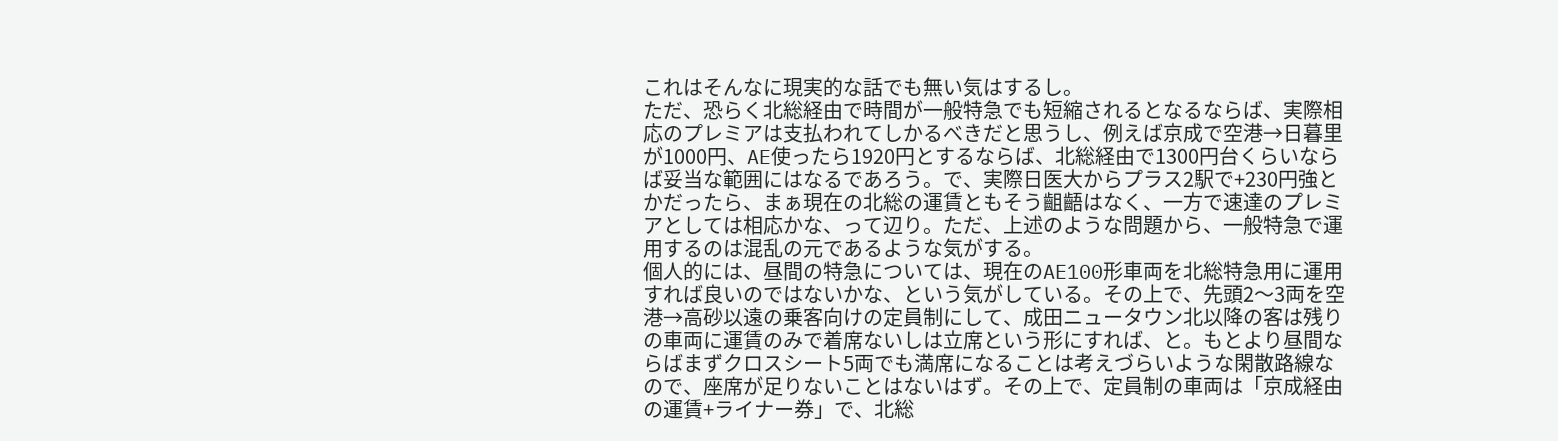これはそんなに現実的な話でも無い気はするし。
ただ、恐らく北総経由で時間が一般特急でも短縮されるとなるならば、実際相応のプレミアは支払われてしかるべきだと思うし、例えば京成で空港→日暮里が1000円、AE使ったら1920円とするならば、北総経由で1300円台くらいならば妥当な範囲にはなるであろう。で、実際日医大からプラス2駅で+230円強とかだったら、まぁ現在の北総の運賃ともそう齟齬はなく、一方で速達のプレミアとしては相応かな、って辺り。ただ、上述のような問題から、一般特急で運用するのは混乱の元であるような気がする。
個人的には、昼間の特急については、現在のAE100形車両を北総特急用に運用すれば良いのではないかな、という気がしている。その上で、先頭2〜3両を空港→高砂以遠の乗客向けの定員制にして、成田ニュータウン北以降の客は残りの車両に運賃のみで着席ないしは立席という形にすれば、と。もとより昼間ならばまずクロスシート5両でも満席になることは考えづらいような閑散路線なので、座席が足りないことはないはず。その上で、定員制の車両は「京成経由の運賃+ライナー券」で、北総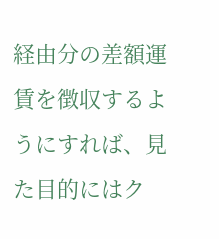経由分の差額運賃を徴収するようにすれば、見た目的にはク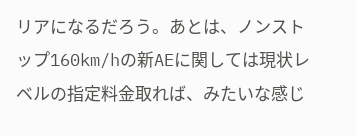リアになるだろう。あとは、ノンストップ160km/hの新AEに関しては現状レベルの指定料金取れば、みたいな感じ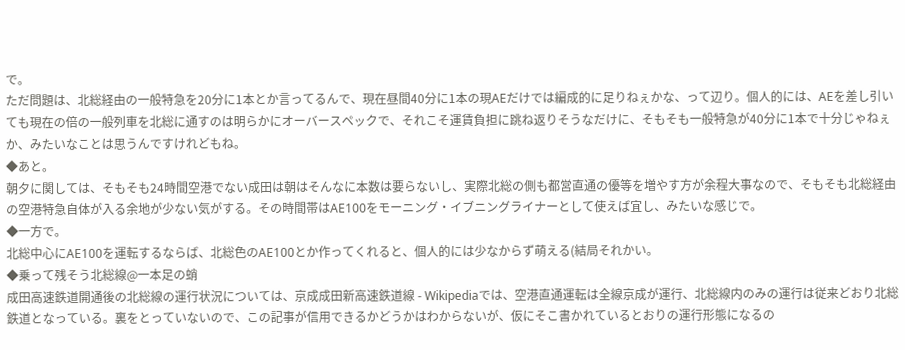で。
ただ問題は、北総経由の一般特急を20分に1本とか言ってるんで、現在昼間40分に1本の現AEだけでは編成的に足りねぇかな、って辺り。個人的には、AEを差し引いても現在の倍の一般列車を北総に通すのは明らかにオーバースペックで、それこそ運賃負担に跳ね返りそうなだけに、そもそも一般特急が40分に1本で十分じゃねぇか、みたいなことは思うんですけれどもね。
◆あと。
朝夕に関しては、そもそも24時間空港でない成田は朝はそんなに本数は要らないし、実際北総の側も都営直通の優等を増やす方が余程大事なので、そもそも北総経由の空港特急自体が入る余地が少ない気がする。その時間帯はAE100をモーニング・イブニングライナーとして使えば宜し、みたいな感じで。
◆一方で。
北総中心にAE100を運転するならば、北総色のAE100とか作ってくれると、個人的には少なからず萌える(結局それかい。
◆乗って残そう北総線@一本足の蛸
成田高速鉄道開通後の北総線の運行状況については、京成成田新高速鉄道線 - Wikipediaでは、空港直通運転は全線京成が運行、北総線内のみの運行は従来どおり北総鉄道となっている。裏をとっていないので、この記事が信用できるかどうかはわからないが、仮にそこ書かれているとおりの運行形態になるの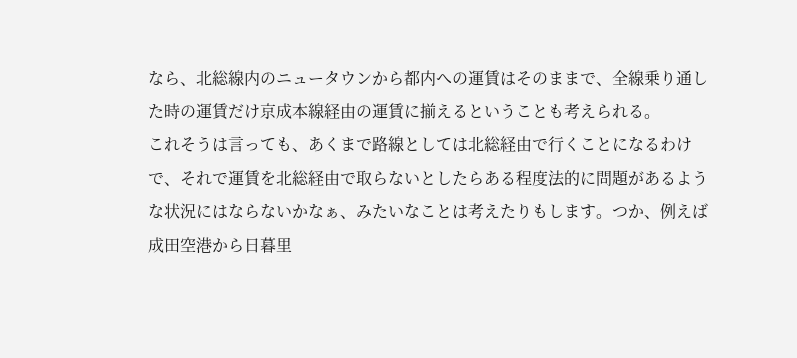なら、北総線内のニュータウンから都内への運賃はそのままで、全線乗り通した時の運賃だけ京成本線経由の運賃に揃えるということも考えられる。
これそうは言っても、あくまで路線としては北総経由で行くことになるわけで、それで運賃を北総経由で取らないとしたらある程度法的に問題があるような状況にはならないかなぁ、みたいなことは考えたりもします。つか、例えば成田空港から日暮里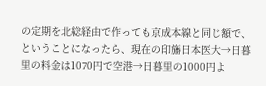の定期を北総経由で作っても京成本線と同じ額で、ということになったら、現在の印旛日本医大→日暮里の料金は1070円で空港→日暮里の1000円よ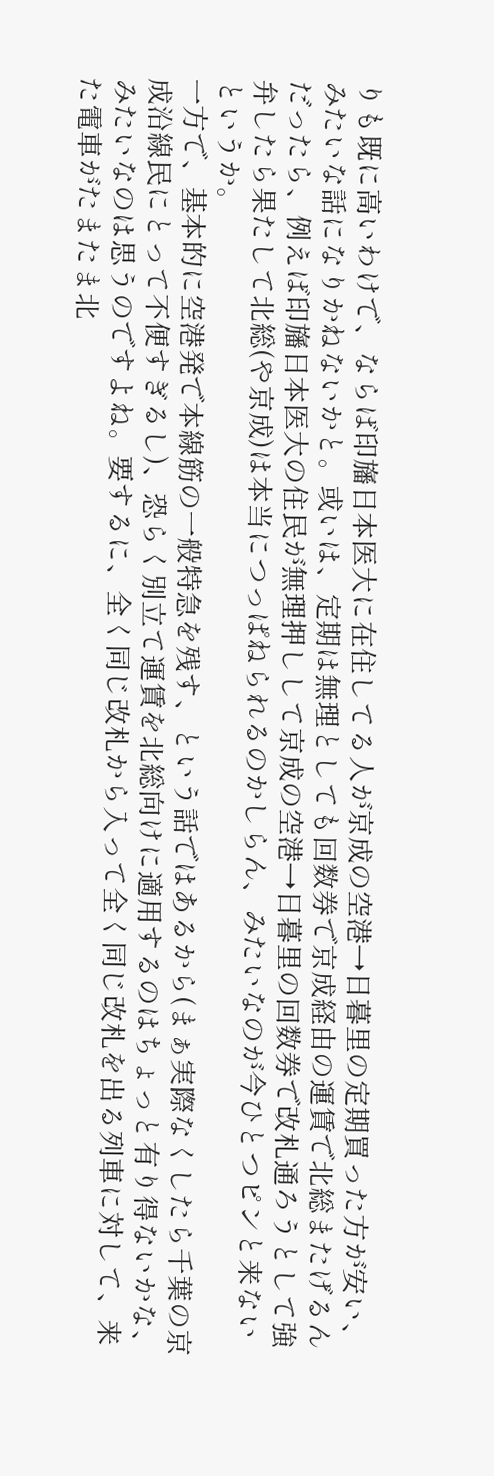りも既に高いわけで、ならば印旛日本医大に在住してる人が京成の空港→日暮里の定期買った方が安い、みたいな話になりかねないかと。或いは、定期は無理としても回数券で京成経由の運賃で北総またげるんだったら、例えば印旛日本医大の住民が無理押しして京成の空港→日暮里の回数券で改札通ろうとして強弁したら果たして北総(や京成)は本当につっぱねられるのかしらん、みたいなのが今ひとつピンと来ないというか。
一方で、基本的に空港発で本線筋の一般特急を残す、という話ではあるから(まぁ実際なくしたら千葉の京成沿線民にとって不便すぎるし)、恐らく別立て運賃を北総向けに適用するのはちょっと有り得ないかな、みたいなのは思うのですよね。要するに、全く同じ改札から入って全く同じ改札を出る列車に対して、来た電車がたまたま北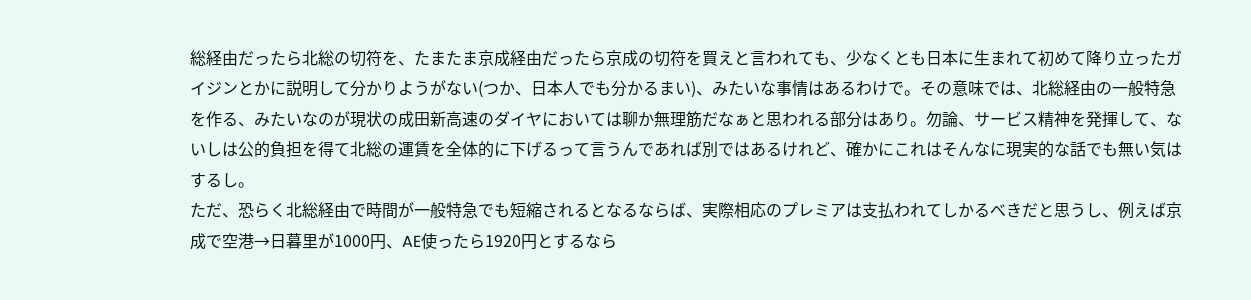総経由だったら北総の切符を、たまたま京成経由だったら京成の切符を買えと言われても、少なくとも日本に生まれて初めて降り立ったガイジンとかに説明して分かりようがない(つか、日本人でも分かるまい)、みたいな事情はあるわけで。その意味では、北総経由の一般特急を作る、みたいなのが現状の成田新高速のダイヤにおいては聊か無理筋だなぁと思われる部分はあり。勿論、サービス精神を発揮して、ないしは公的負担を得て北総の運賃を全体的に下げるって言うんであれば別ではあるけれど、確かにこれはそんなに現実的な話でも無い気はするし。
ただ、恐らく北総経由で時間が一般特急でも短縮されるとなるならば、実際相応のプレミアは支払われてしかるべきだと思うし、例えば京成で空港→日暮里が1000円、AE使ったら1920円とするなら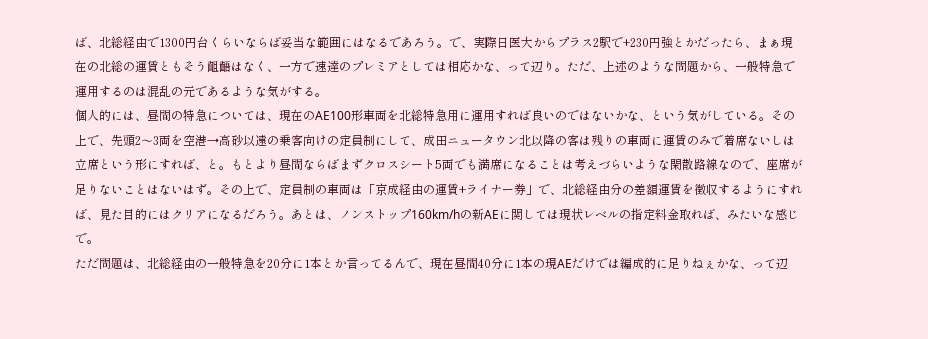ば、北総経由で1300円台くらいならば妥当な範囲にはなるであろう。で、実際日医大からプラス2駅で+230円強とかだったら、まぁ現在の北総の運賃ともそう齟齬はなく、一方で速達のプレミアとしては相応かな、って辺り。ただ、上述のような問題から、一般特急で運用するのは混乱の元であるような気がする。
個人的には、昼間の特急については、現在のAE100形車両を北総特急用に運用すれば良いのではないかな、という気がしている。その上で、先頭2〜3両を空港→高砂以遠の乗客向けの定員制にして、成田ニュータウン北以降の客は残りの車両に運賃のみで着席ないしは立席という形にすれば、と。もとより昼間ならばまずクロスシート5両でも満席になることは考えづらいような閑散路線なので、座席が足りないことはないはず。その上で、定員制の車両は「京成経由の運賃+ライナー券」で、北総経由分の差額運賃を徴収するようにすれば、見た目的にはクリアになるだろう。あとは、ノンストップ160km/hの新AEに関しては現状レベルの指定料金取れば、みたいな感じで。
ただ問題は、北総経由の一般特急を20分に1本とか言ってるんで、現在昼間40分に1本の現AEだけでは編成的に足りねぇかな、って辺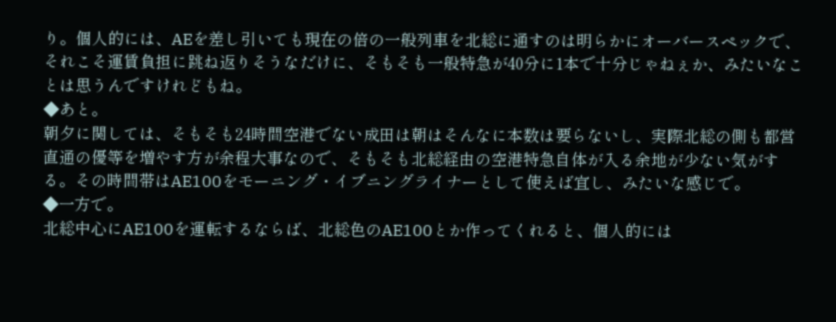り。個人的には、AEを差し引いても現在の倍の一般列車を北総に通すのは明らかにオーバースペックで、それこそ運賃負担に跳ね返りそうなだけに、そもそも一般特急が40分に1本で十分じゃねぇか、みたいなことは思うんですけれどもね。
◆あと。
朝夕に関しては、そもそも24時間空港でない成田は朝はそんなに本数は要らないし、実際北総の側も都営直通の優等を増やす方が余程大事なので、そもそも北総経由の空港特急自体が入る余地が少ない気がする。その時間帯はAE100をモーニング・イブニングライナーとして使えば宜し、みたいな感じで。
◆一方で。
北総中心にAE100を運転するならば、北総色のAE100とか作ってくれると、個人的には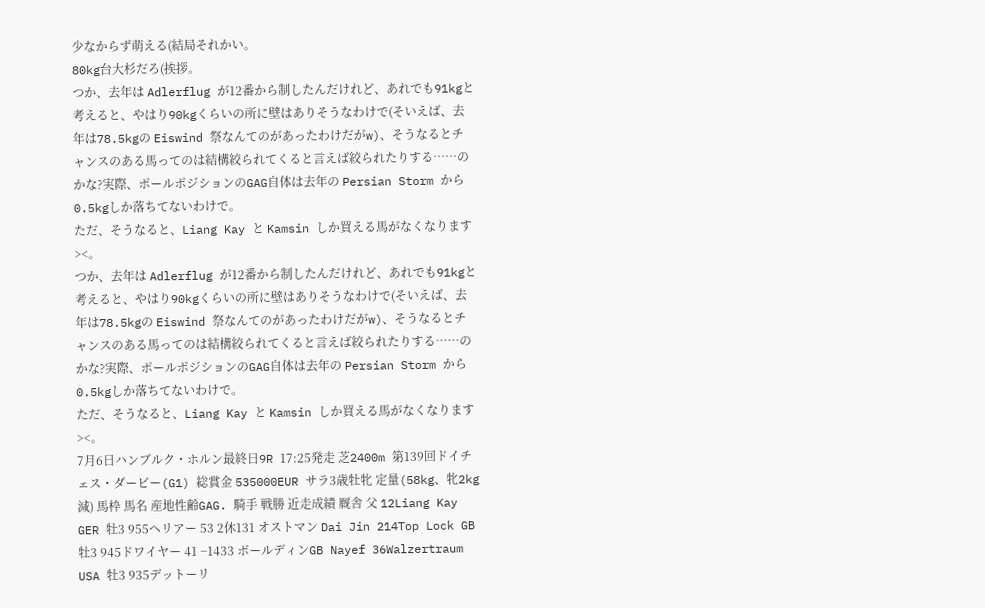少なからず萌える(結局それかい。
80kg台大杉だろ(挨拶。
つか、去年は Adlerflug が12番から制したんだけれど、あれでも91kgと考えると、やはり90kgくらいの所に壁はありそうなわけで(そいえば、去年は78.5kgの Eiswind 祭なんてのがあったわけだがw)、そうなるとチャンスのある馬ってのは結構絞られてくると言えば絞られたりする……のかな?実際、ポールポジションのGAG自体は去年の Persian Storm から0.5kgしか落ちてないわけで。
ただ、そうなると、Liang Kay と Kamsin しか買える馬がなくなります><。
つか、去年は Adlerflug が12番から制したんだけれど、あれでも91kgと考えると、やはり90kgくらいの所に壁はありそうなわけで(そいえば、去年は78.5kgの Eiswind 祭なんてのがあったわけだがw)、そうなるとチャンスのある馬ってのは結構絞られてくると言えば絞られたりする……のかな?実際、ポールポジションのGAG自体は去年の Persian Storm から0.5kgしか落ちてないわけで。
ただ、そうなると、Liang Kay と Kamsin しか買える馬がなくなります><。
7月6日ハンブルク・ホルン最終日9R 17:25発走 芝2400m 第139回ドイチェス・ダービー(G1) 総賞金 535000EUR サラ3歳牡牝 定量(58kg、牝2kg減) 馬枠 馬名 産地性齢GAG. 騎手 戦勝 近走成績 厩舎 父 12Liang Kay GER 牡3 955ヘリアー 53 2休131 オストマン Dai Jin 214Top Lock GB 牡3 945ドワイヤー 41 −1433 ボールディンGB Nayef 36Walzertraum USA 牡3 935デットーリ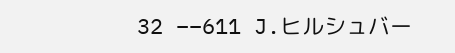32 −−611 J.ヒルシュバー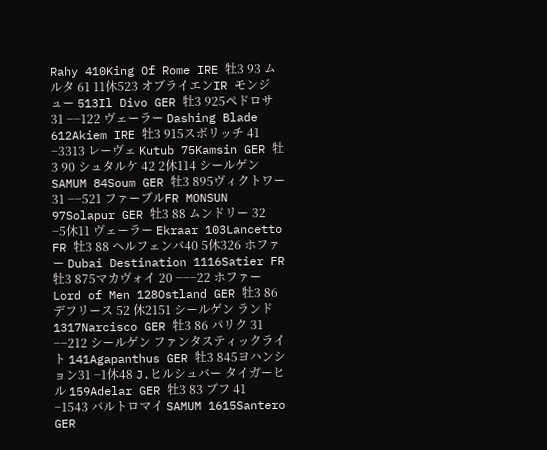Rahy 410King Of Rome IRE 牡3 93 ムルタ 61 11休523 オブライエンIR モンジュー 513Il Divo GER 牡3 925ペドロサ 31 −−122 ヴェーラー Dashing Blade 612Akiem IRE 牡3 915スボリッチ 41 −3313 レーヴェ Kutub 75Kamsin GER 牡3 90 シュタルケ 42 2休114 シールゲン SAMUM 84Soum GER 牡3 895ヴィクトワー31 −−521 ファーブルFR MONSUN 97Solapur GER 牡3 88 ムンドリー 32 −5休11 ヴェーラー Ekraar 103Lancetto FR 牡3 88 ヘルフェンバ40 5休326 ホファー Dubai Destination 1116Satier FR 牡3 875マカヴォイ 20 −−−22 ホファー Lord of Men 128Ostland GER 牡3 86 デフリース 52 休2151 シールゲン ランド 1317Narcisco GER 牡3 86 パリク 31 −−212 シールゲン ファンタスティックライト 141Agapanthus GER 牡3 845ヨハンション31 −1休48 J.ヒルシュバー タイガーヒル 159Adelar GER 牡3 83 ブフ 41 −1543 バルトロマイ SAMUM 1615Santero GER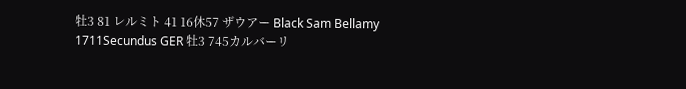牡3 81 レルミト 41 16休57 ザウアー Black Sam Bellamy 1711Secundus GER 牡3 745カルバーリ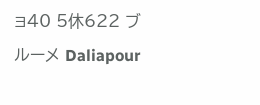ョ40 5休622 ブルーメ Daliapour